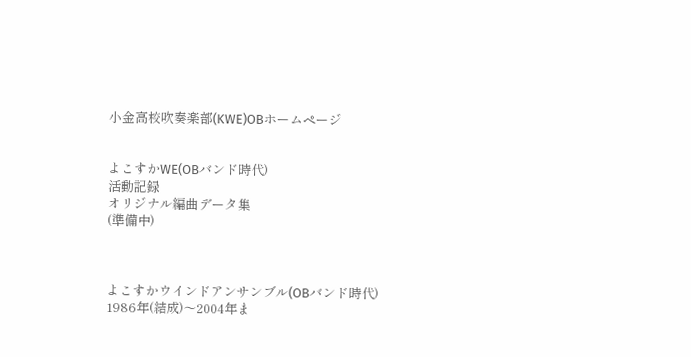小金高校吹奏楽部(KWE)OBホームページ


よこすかWE(OBバンド時代)
活動記録
オリジナル編曲データ集
(準備中)



よこすかウインドアンサンブル(OBバンド時代)
1986年(結成)〜2004年ま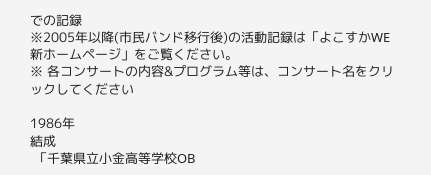での記録
※2005年以降(市民バンド移行後)の活動記録は「よこすかWE新ホームページ」をご覧ください。
※ 各コンサートの内容&プログラム等は、コンサート名をクリックしてください

1986年
結成
 「千葉県立小金高等学校OB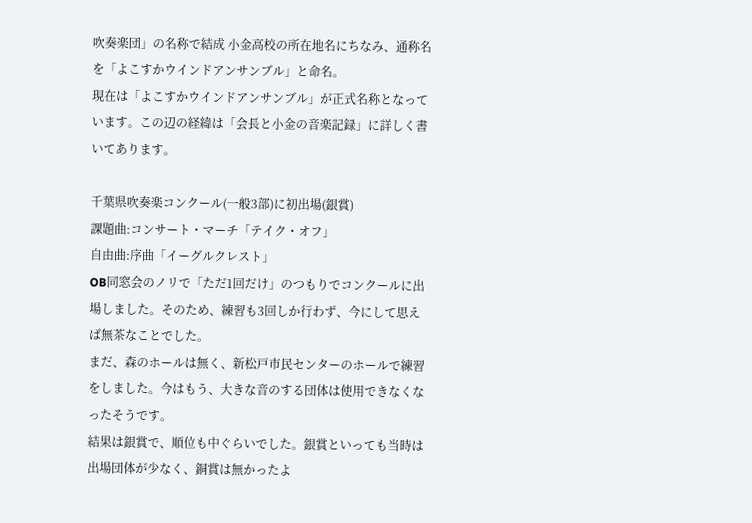吹奏楽団」の名称で結成 小金高校の所在地名にちなみ、通称名を「よこすかウインドアンサンブル」と命名。
現在は「よこすかウインドアンサンブル」が正式名称となっています。この辺の経緯は「会長と小金の音楽記録」に詳しく書いてあります。

千葉県吹奏楽コンクール(一般3部)に初出場(銀賞)
課題曲:コンサート・マーチ「テイク・オフ」
自由曲:序曲「イーグルクレスト」
OB同窓会のノリで「ただ1回だけ」のつもりでコンクールに出場しました。そのため、練習も3回しか行わず、今にして思えば無茶なことでした。
まだ、森のホールは無く、新松戸市民センターのホールで練習をしました。今はもう、大きな音のする団体は使用できなくなったそうです。
結果は銀賞で、順位も中ぐらいでした。銀賞といっても当時は出場団体が少なく、銅賞は無かったよ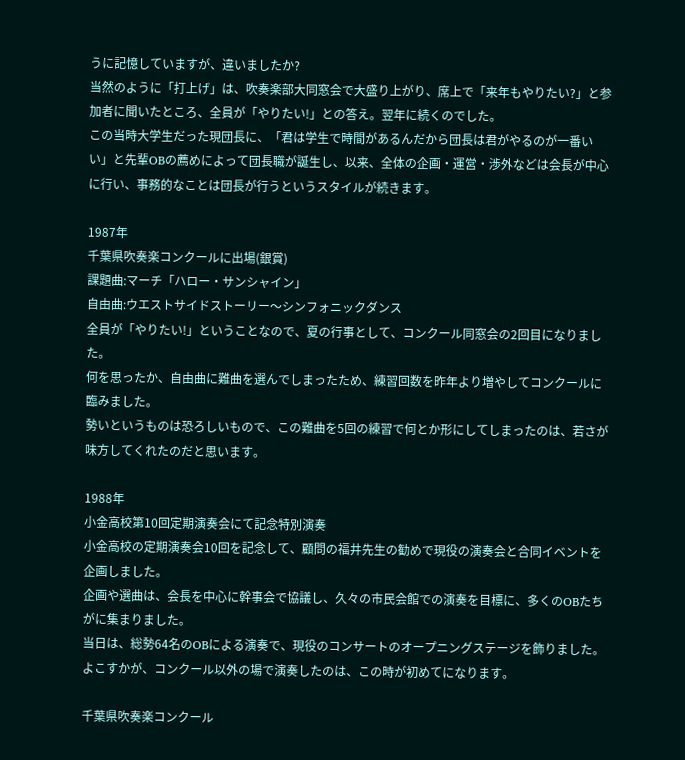うに記憶していますが、違いましたか?
当然のように「打上げ」は、吹奏楽部大同窓会で大盛り上がり、席上で「来年もやりたい?」と参加者に聞いたところ、全員が「やりたい!」との答え。翌年に続くのでした。
この当時大学生だった現団長に、「君は学生で時間があるんだから団長は君がやるのが一番いい」と先輩OBの薦めによって団長職が誕生し、以来、全体の企画・運営・渉外などは会長が中心に行い、事務的なことは団長が行うというスタイルが続きます。

1987年
千葉県吹奏楽コンクールに出場(銀賞)
課題曲:マーチ「ハロー・サンシャイン」
自由曲:ウエストサイドストーリー〜シンフォニックダンス
全員が「やりたい!」ということなので、夏の行事として、コンクール同窓会の2回目になりました。
何を思ったか、自由曲に難曲を選んでしまったため、練習回数を昨年より増やしてコンクールに臨みました。
勢いというものは恐ろしいもので、この難曲を5回の練習で何とか形にしてしまったのは、若さが味方してくれたのだと思います。

1988年
小金高校第10回定期演奏会にて記念特別演奏
小金高校の定期演奏会10回を記念して、顧問の福井先生の勧めで現役の演奏会と合同イベントを企画しました。
企画や選曲は、会長を中心に幹事会で協議し、久々の市民会館での演奏を目標に、多くのOBたちがに集まりました。
当日は、総勢64名のOBによる演奏で、現役のコンサートのオープニングステージを飾りました。よこすかが、コンクール以外の場で演奏したのは、この時が初めてになります。

千葉県吹奏楽コンクール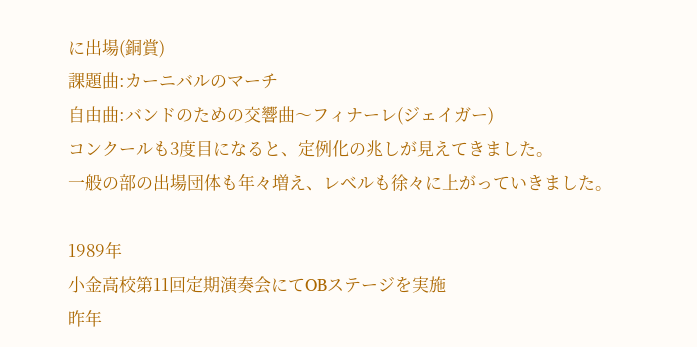に出場(銅賞)
課題曲:カーニバルのマーチ
自由曲:バンドのための交響曲〜フィナーレ(ジェイガー)
コンクールも3度目になると、定例化の兆しが見えてきました。
一般の部の出場団体も年々増え、レベルも徐々に上がっていきました。

1989年
小金高校第11回定期演奏会にてOBステージを実施
昨年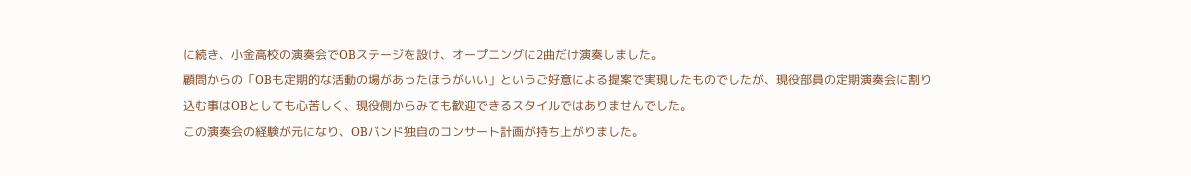に続き、小金高校の演奏会でOBステージを設け、オープニングに2曲だけ演奏しました。
顧問からの「OBも定期的な活動の場があったほうがいい」というご好意による提案で実現したものでしたが、現役部員の定期演奏会に割り込む事はOBとしても心苦しく、現役側からみても歓迎できるスタイルではありませんでした。
この演奏会の経験が元になり、OBバンド独自のコンサート計画が持ち上がりました。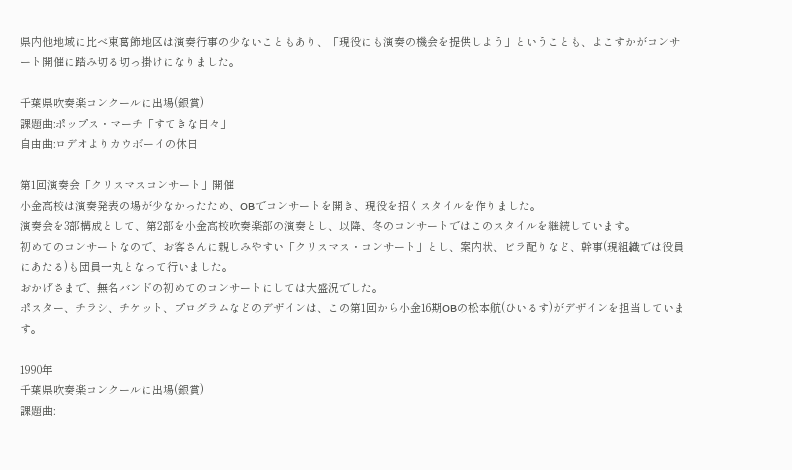県内他地域に比べ東葛飾地区は演奏行事の少ないこともあり、「現役にも演奏の機会を提供しよう」ということも、よこすかがコンサート開催に踏み切る切っ掛けになりました。

千葉県吹奏楽コンクールに出場(銀賞)
課題曲:ポップス・マーチ「すてきな日々」
自由曲:ロデオよりカウボーイの休日

第1回演奏会「クリスマスコンサート」開催
小金高校は演奏発表の場が少なかったため、OBでコンサートを開き、現役を招くスタイルを作りました。
演奏会を3部構成として、第2部を小金高校吹奏楽部の演奏とし、以降、冬のコンサートではこのスタイルを継続しています。
初めてのコンサートなので、お客さんに親しみやすい「クリスマス・コンサート」とし、案内状、ビラ配りなど、幹事(現組織では役員にあたる)も団員一丸となって行いました。
おかげさまで、無名バンドの初めてのコンサートにしては大盛況でした。
ポスター、チラシ、チケット、プログラムなどのデザインは、この第1回から小金16期OBの松本航(ひいるす)がデザインを担当しています。

1990年
千葉県吹奏楽コンクールに出場(銀賞)
課題曲: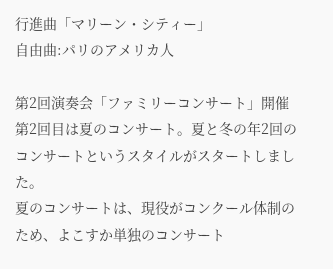行進曲「マリーン・シティー」
自由曲:パリのアメリカ人

第2回演奏会「ファミリーコンサート」開催
第2回目は夏のコンサート。夏と冬の年2回のコンサートというスタイルがスタートしました。
夏のコンサートは、現役がコンクール体制のため、よこすか単独のコンサート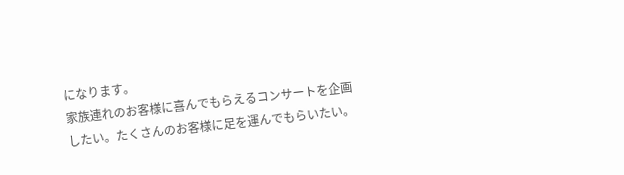になります。
家族連れのお客様に喜んでもらえるコンサートを企画したい。たくさんのお客様に足を運んでもらいたい。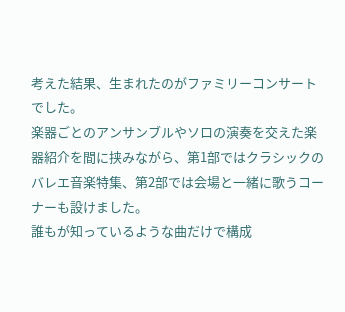考えた結果、生まれたのがファミリーコンサートでした。
楽器ごとのアンサンブルやソロの演奏を交えた楽器紹介を間に挟みながら、第1部ではクラシックのバレエ音楽特集、第2部では会場と一緒に歌うコーナーも設けました。
誰もが知っているような曲だけで構成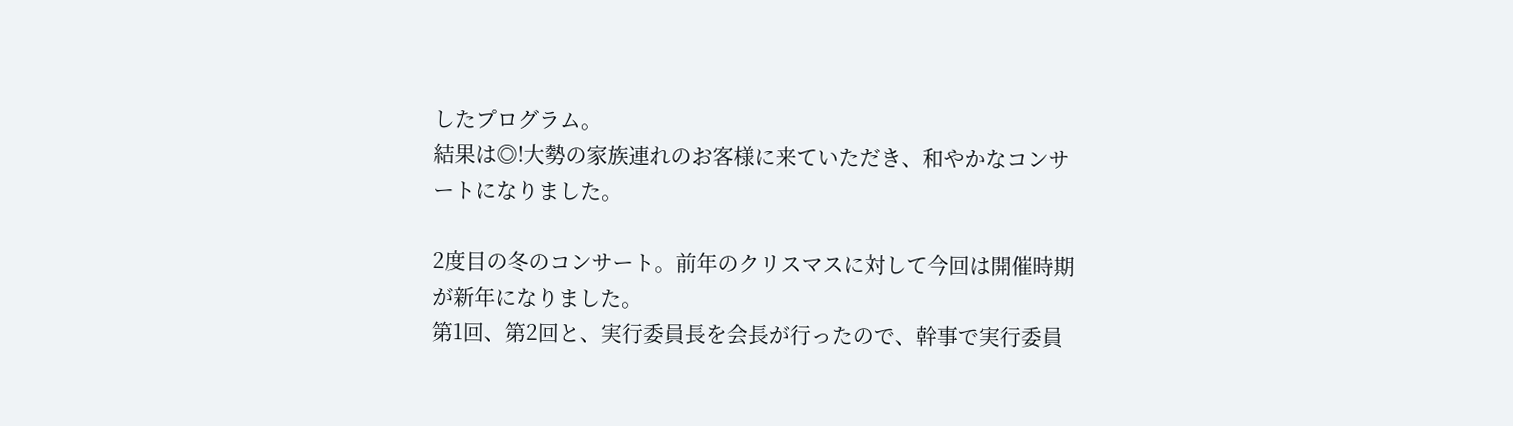したプログラム。
結果は◎!大勢の家族連れのお客様に来ていただき、和やかなコンサートになりました。

2度目の冬のコンサート。前年のクリスマスに対して今回は開催時期が新年になりました。
第1回、第2回と、実行委員長を会長が行ったので、幹事で実行委員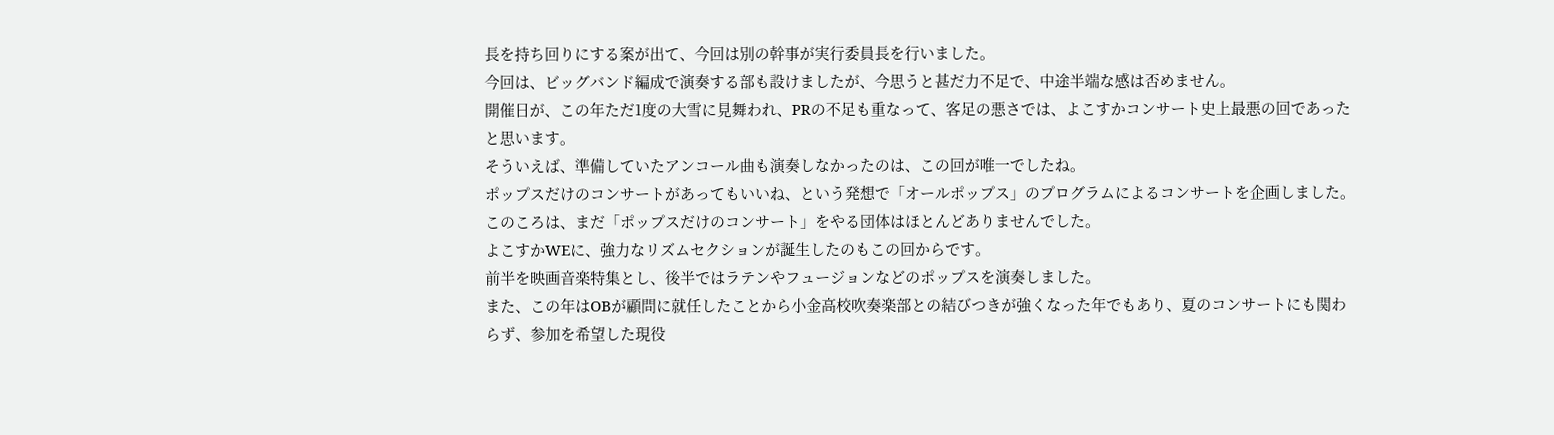長を持ち回りにする案が出て、今回は別の幹事が実行委員長を行いました。
今回は、ビッグバンド編成で演奏する部も設けましたが、今思うと甚だ力不足で、中途半端な感は否めません。
開催日が、この年ただ1度の大雪に見舞われ、PRの不足も重なって、客足の悪さでは、よこすかコンサート史上最悪の回であったと思います。
そういえば、準備していたアンコール曲も演奏しなかったのは、この回が唯一でしたね。
ポップスだけのコンサートがあってもいいね、という発想で「オールポップス」のプログラムによるコンサートを企画しました。
このころは、まだ「ポップスだけのコンサート」をやる団体はほとんどありませんでした。
よこすかWEに、強力なリズムセクションが誕生したのもこの回からです。
前半を映画音楽特集とし、後半ではラテンやフュージョンなどのポップスを演奏しました。
また、この年はOBが顧問に就任したことから小金高校吹奏楽部との結びつきが強くなった年でもあり、夏のコンサートにも関わらず、参加を希望した現役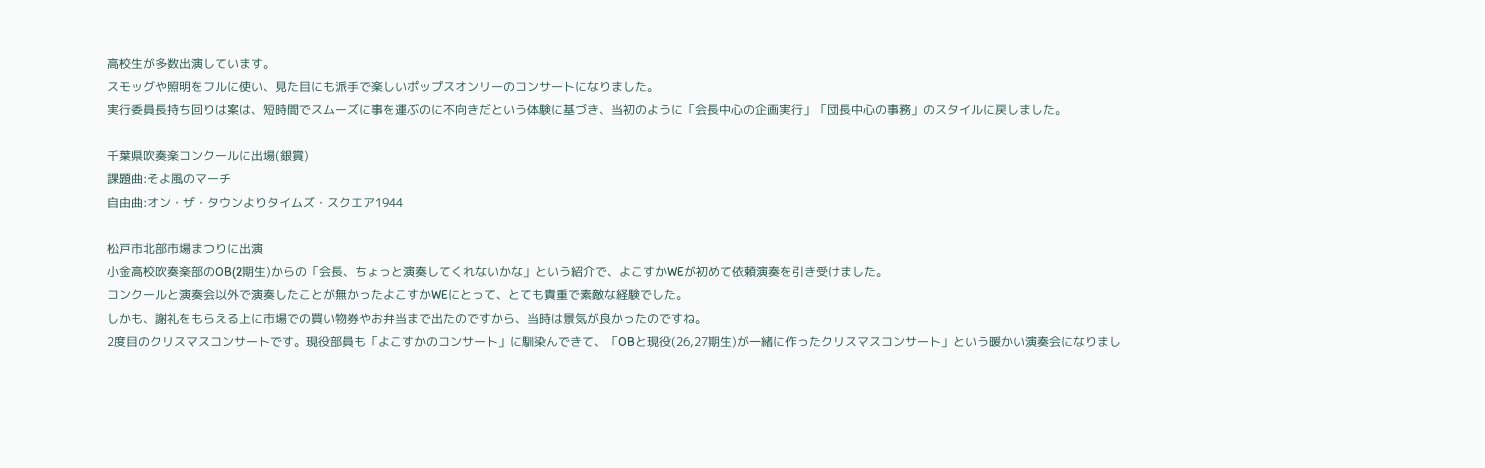高校生が多数出演しています。
スモッグや照明をフルに使い、見た目にも派手で楽しいポップスオンリーのコンサートになりました。
実行委員長持ち回りは案は、短時間でスムーズに事を運ぶのに不向きだという体験に基づき、当初のように「会長中心の企画実行」「団長中心の事務」のスタイルに戻しました。

千葉県吹奏楽コンクールに出場(銀賞)
課題曲:そよ風のマーチ
自由曲:オン・ザ・タウンよりタイムズ・スクエア1944

松戸市北部市場まつりに出演
小金高校吹奏楽部のOB(2期生)からの「会長、ちょっと演奏してくれないかな」という紹介で、よこすかWEが初めて依頼演奏を引き受けました。
コンクールと演奏会以外で演奏したことが無かったよこすかWEにとって、とても貴重で素敵な経験でした。
しかも、謝礼をもらえる上に市場での買い物券やお弁当まで出たのですから、当時は景気が良かったのですね。
2度目のクリスマスコンサートです。現役部員も「よこすかのコンサート」に馴染んできて、「OBと現役(26,27期生)が一緒に作ったクリスマスコンサート」という暖かい演奏会になりまし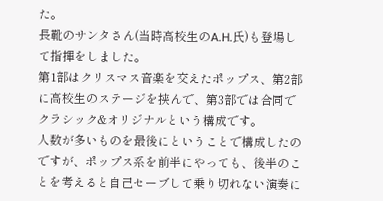た。
長靴のサンタさん(当時高校生のA.H.氏)も登場して指揮をしました。
第1部はクリスマス音楽を交えたポップス、第2部に高校生のステージを挟んで、第3部では合同でクラシック&オリジナルという構成です。
人数が多いものを最後にということで構成したのですが、ポップス系を前半にやっても、後半のことを考えると自己セーブして乗り切れない演奏に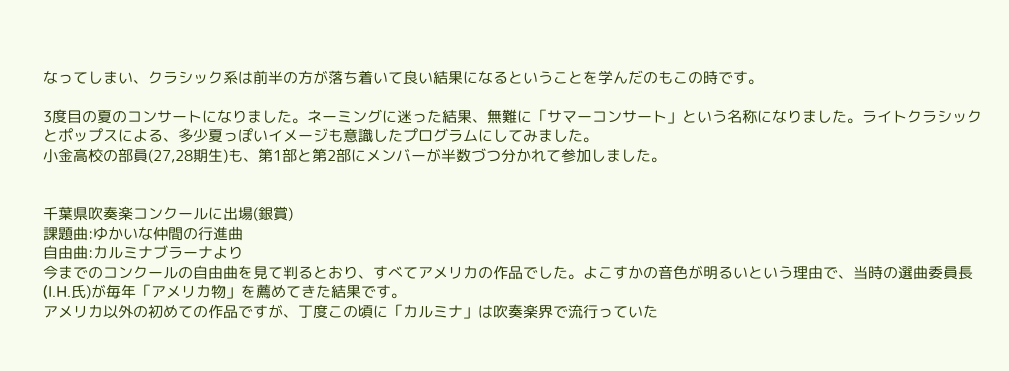なってしまい、クラシック系は前半の方が落ち着いて良い結果になるということを学んだのもこの時です。

3度目の夏のコンサートになりました。ネーミングに迷った結果、無難に「サマーコンサート」という名称になりました。ライトクラシックとポップスによる、多少夏っぽいイメージも意識したプログラムにしてみました。
小金高校の部員(27,28期生)も、第1部と第2部にメンバーが半数づつ分かれて参加しました。


千葉県吹奏楽コンクールに出場(銀賞)
課題曲:ゆかいな仲間の行進曲
自由曲:カルミナブラーナより
今までのコンクールの自由曲を見て判るとおり、すべてアメリカの作品でした。よこすかの音色が明るいという理由で、当時の選曲委員長(I.H.氏)が毎年「アメリカ物」を薦めてきた結果です。
アメリカ以外の初めての作品ですが、丁度この頃に「カルミナ」は吹奏楽界で流行っていた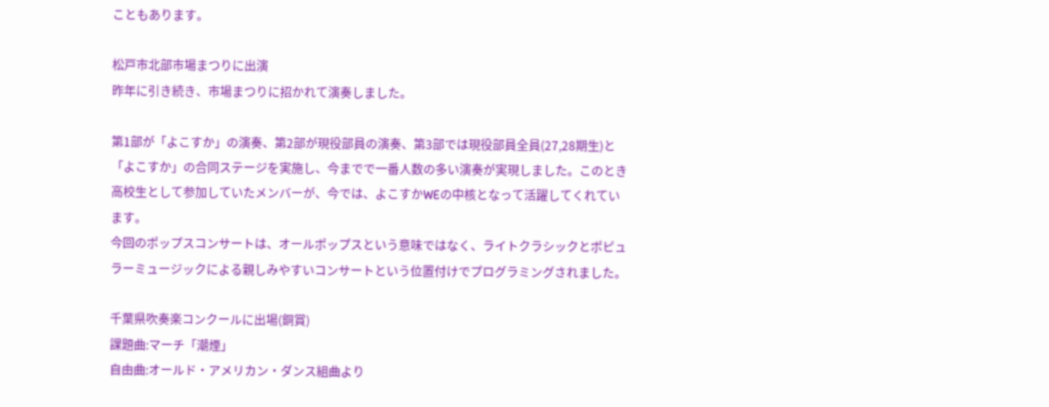こともあります。

松戸市北部市場まつりに出演
昨年に引き続き、市場まつりに招かれて演奏しました。

第1部が「よこすか」の演奏、第2部が現役部員の演奏、第3部では現役部員全員(27,28期生)と「よこすか」の合同ステージを実施し、今までで一番人数の多い演奏が実現しました。このとき高校生として参加していたメンバーが、今では、よこすかWEの中核となって活躍してくれています。
今回のポップスコンサートは、オールポップスという意味ではなく、ライトクラシックとポピュラーミュージックによる親しみやすいコンサートという位置付けでプログラミングされました。

千葉県吹奏楽コンクールに出場(銅賞)
課題曲:マーチ「潮煙」
自由曲:オールド・アメリカン・ダンス組曲より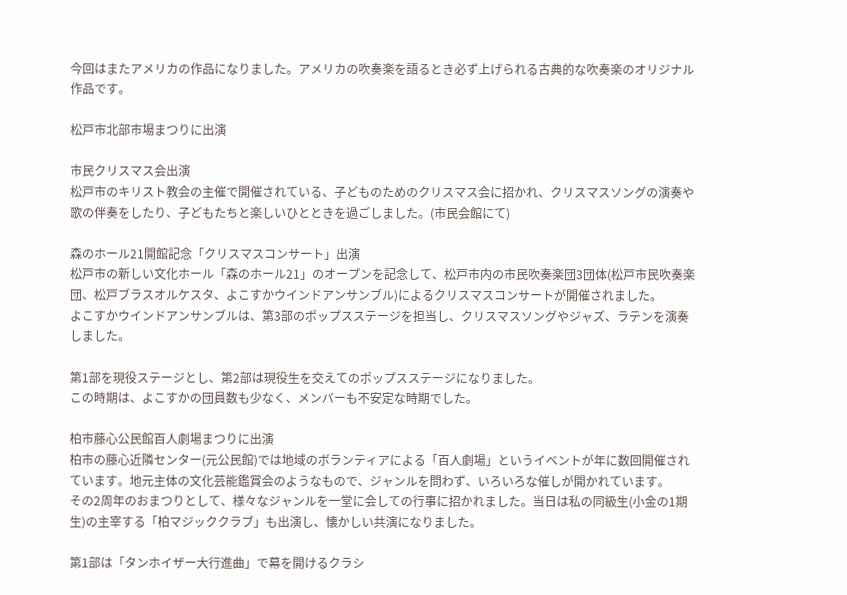今回はまたアメリカの作品になりました。アメリカの吹奏楽を語るとき必ず上げられる古典的な吹奏楽のオリジナル作品です。

松戸市北部市場まつりに出演

市民クリスマス会出演
松戸市のキリスト教会の主催で開催されている、子どものためのクリスマス会に招かれ、クリスマスソングの演奏や歌の伴奏をしたり、子どもたちと楽しいひとときを過ごしました。(市民会館にて)

森のホール21開館記念「クリスマスコンサート」出演
松戸市の新しい文化ホール「森のホール21」のオープンを記念して、松戸市内の市民吹奏楽団3団体(松戸市民吹奏楽団、松戸ブラスオルケスタ、よこすかウインドアンサンブル)によるクリスマスコンサートが開催されました。
よこすかウインドアンサンブルは、第3部のポップスステージを担当し、クリスマスソングやジャズ、ラテンを演奏しました。

第1部を現役ステージとし、第2部は現役生を交えてのポップスステージになりました。
この時期は、よこすかの団員数も少なく、メンバーも不安定な時期でした。

柏市藤心公民館百人劇場まつりに出演
柏市の藤心近隣センター(元公民館)では地域のボランティアによる「百人劇場」というイベントが年に数回開催されています。地元主体の文化芸能鑑賞会のようなもので、ジャンルを問わず、いろいろな催しが開かれています。
その2周年のおまつりとして、様々なジャンルを一堂に会しての行事に招かれました。当日は私の同級生(小金の1期生)の主宰する「柏マジッククラブ」も出演し、懐かしい共演になりました。

第1部は「タンホイザー大行進曲」で幕を開けるクラシ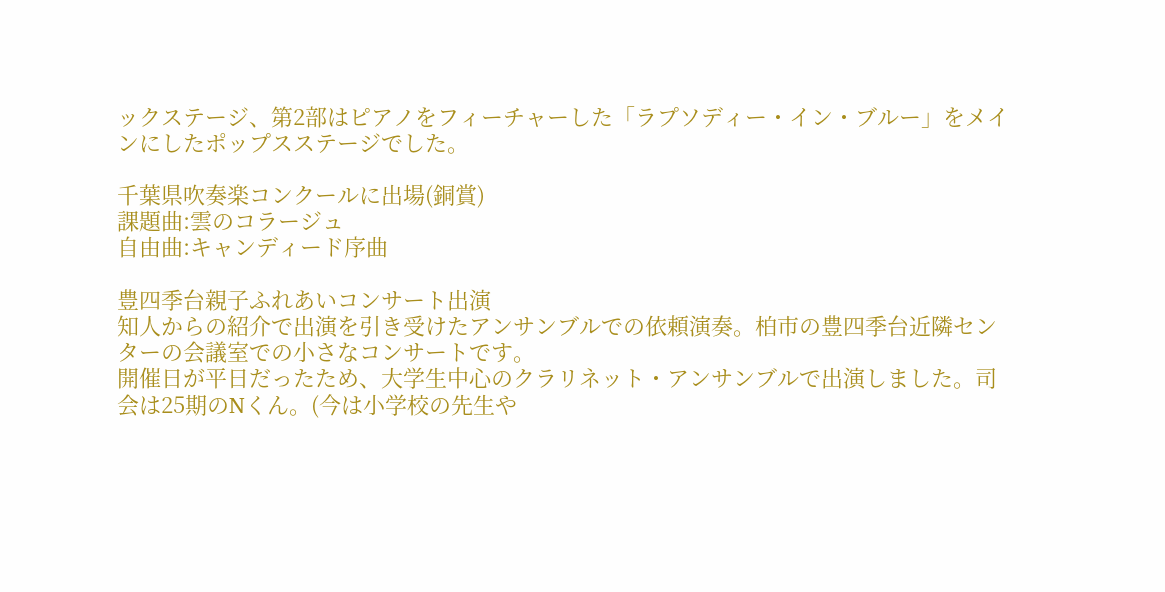ックステージ、第2部はピアノをフィーチャーした「ラプソディー・イン・ブルー」をメインにしたポップスステージでした。

千葉県吹奏楽コンクールに出場(銅賞)
課題曲:雲のコラージュ
自由曲:キャンディード序曲

豊四季台親子ふれあいコンサート出演
知人からの紹介で出演を引き受けたアンサンブルでの依頼演奏。柏市の豊四季台近隣センターの会議室での小さなコンサートです。
開催日が平日だったため、大学生中心のクラリネット・アンサンブルで出演しました。司会は25期のNくん。(今は小学校の先生や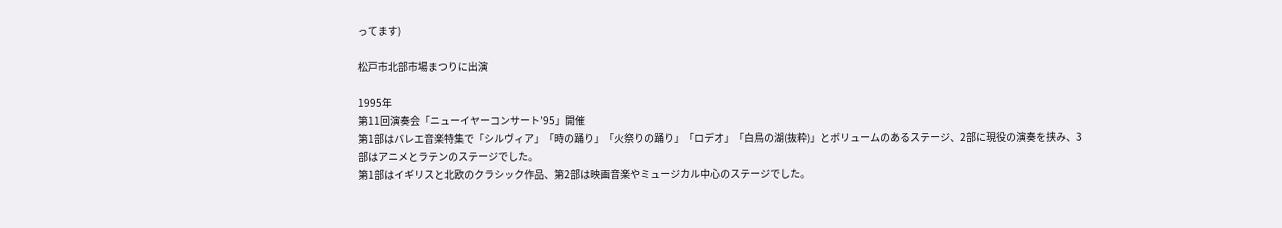ってます)

松戸市北部市場まつりに出演

1995年
第11回演奏会「ニューイヤーコンサート’95」開催
第1部はバレエ音楽特集で「シルヴィア」「時の踊り」「火祭りの踊り」「ロデオ」「白鳥の湖(抜粋)」とボリュームのあるステージ、2部に現役の演奏を挟み、3部はアニメとラテンのステージでした。
第1部はイギリスと北欧のクラシック作品、第2部は映画音楽やミュージカル中心のステージでした。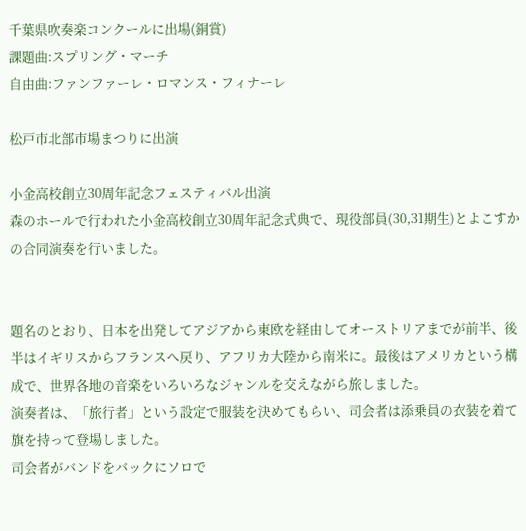千葉県吹奏楽コンクールに出場(銅賞)
課題曲:スプリング・マーチ
自由曲:ファンファーレ・ロマンス・フィナーレ

松戸市北部市場まつりに出演

小金高校創立30周年記念フェスティバル出演
森のホールで行われた小金高校創立30周年記念式典で、現役部員(30,31期生)とよこすかの合同演奏を行いました。


題名のとおり、日本を出発してアジアから東欧を経由してオーストリアまでが前半、後半はイギリスからフランスへ戻り、アフリカ大陸から南米に。最後はアメリカという構成で、世界各地の音楽をいろいろなジャンルを交えながら旅しました。
演奏者は、「旅行者」という設定で服装を決めてもらい、司会者は添乗員の衣装を着て旗を持って登場しました。
司会者がバンドをバックにソロで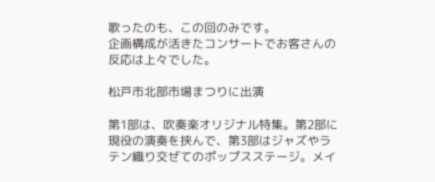歌ったのも、この回のみです。
企画構成が活きたコンサートでお客さんの反応は上々でした。

松戸市北部市場まつりに出演

第1部は、吹奏楽オリジナル特集。第2部に現役の演奏を挟んで、第3部はジャズやラテン織り交ぜてのポップスステージ。メイ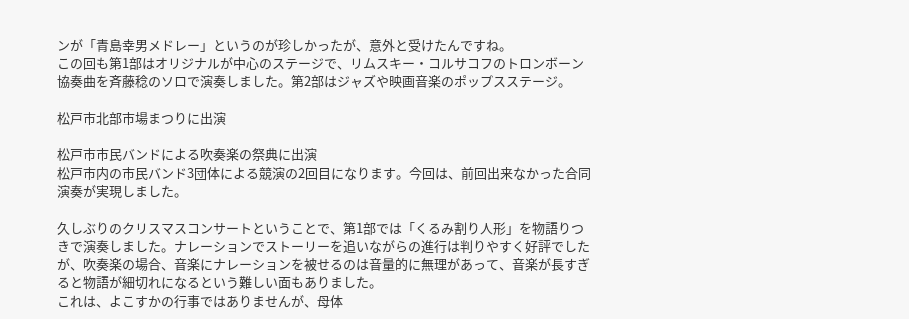ンが「青島幸男メドレー」というのが珍しかったが、意外と受けたんですね。
この回も第1部はオリジナルが中心のステージで、リムスキー・コルサコフのトロンボーン協奏曲を斉藤稔のソロで演奏しました。第2部はジャズや映画音楽のポップスステージ。

松戸市北部市場まつりに出演

松戸市市民バンドによる吹奏楽の祭典に出演
松戸市内の市民バンド3団体による競演の2回目になります。今回は、前回出来なかった合同演奏が実現しました。

久しぶりのクリスマスコンサートということで、第1部では「くるみ割り人形」を物語りつきで演奏しました。ナレーションでストーリーを追いながらの進行は判りやすく好評でしたが、吹奏楽の場合、音楽にナレーションを被せるのは音量的に無理があって、音楽が長すぎると物語が細切れになるという難しい面もありました。
これは、よこすかの行事ではありませんが、母体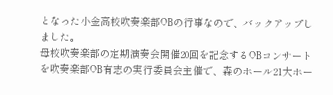となった小金高校吹奏楽部OBの行事なので、バックアップしました。
母校吹奏楽部の定期演奏会開催20回を記念するOBコンサートを吹奏楽部OB有志の実行委員会主催で、森のホール21大ホー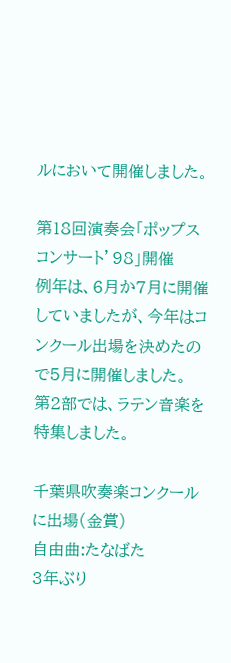ルにおいて開催しました。

第18回演奏会「ポップスコンサート’98」開催
例年は、6月か7月に開催していましたが、今年はコンクール出場を決めたので5月に開催しました。
第2部では、ラテン音楽を特集しました。

千葉県吹奏楽コンクールに出場(金賞)
自由曲:たなばた
3年ぶり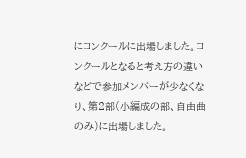にコンクールに出場しました。コンクールとなると考え方の違いなどで参加メンバーが少なくなり、第2部(小編成の部、自由曲のみ)に出場しました。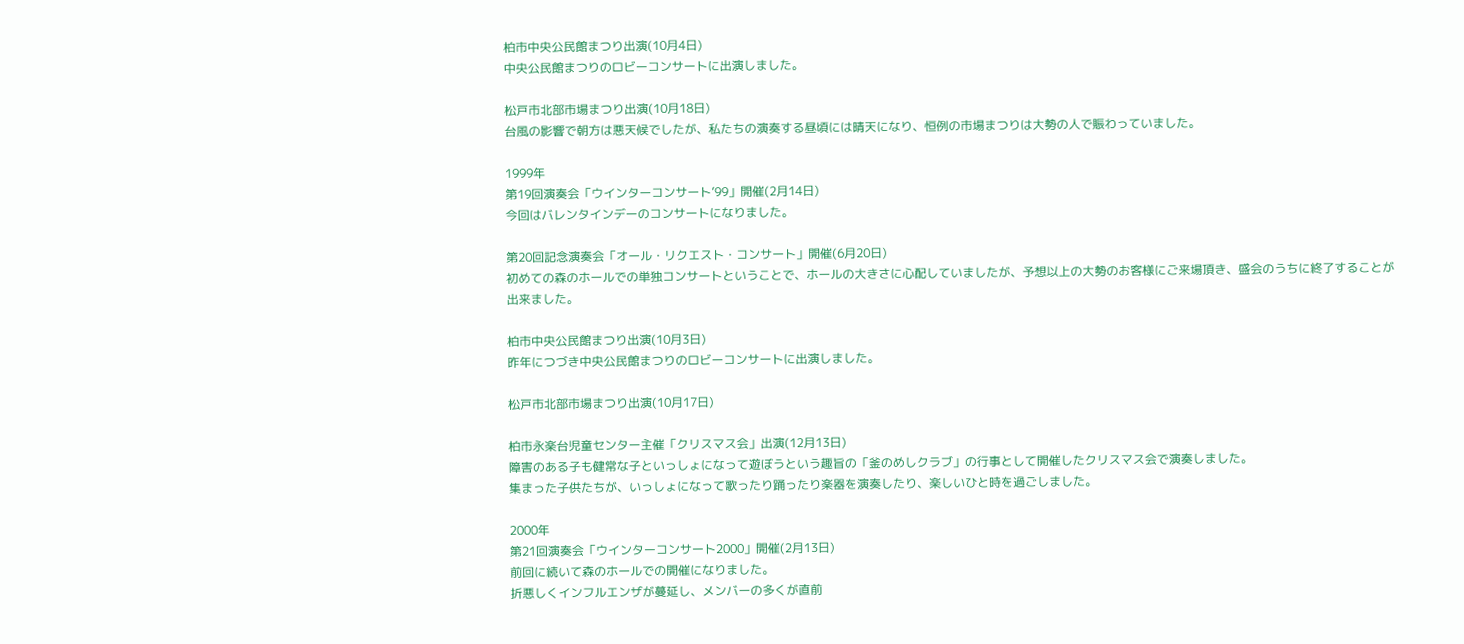柏市中央公民館まつり出演(10月4日)
中央公民館まつりのロビーコンサートに出演しました。

松戸市北部市場まつり出演(10月18日)
台風の影響で朝方は悪天候でしたが、私たちの演奏する昼頃には晴天になり、恒例の市場まつりは大勢の人で賑わっていました。

1999年
第19回演奏会「ウインターコンサート’99」開催(2月14日)
今回はバレンタインデーのコンサートになりました。

第20回記念演奏会「オール・リクエスト・コンサート」開催(6月20日)
初めての森のホールでの単独コンサートということで、ホールの大きさに心配していましたが、予想以上の大勢のお客様にご来場頂き、盛会のうちに終了することが出来ました。

柏市中央公民館まつり出演(10月3日)
昨年につづき中央公民館まつりのロビーコンサートに出演しました。

松戸市北部市場まつり出演(10月17日)

柏市永楽台児童センター主催「クリスマス会」出演(12月13日)
障害のある子も健常な子といっしょになって遊ぼうという趣旨の「釜のめしクラブ」の行事として開催したクリスマス会で演奏しました。
集まった子供たちが、いっしょになって歌ったり踊ったり楽器を演奏したり、楽しいひと時を過ごしました。

2000年
第21回演奏会「ウインターコンサート2000」開催(2月13日)
前回に続いて森のホールでの開催になりました。
折悪しくインフルエンザが蔓延し、メンバーの多くが直前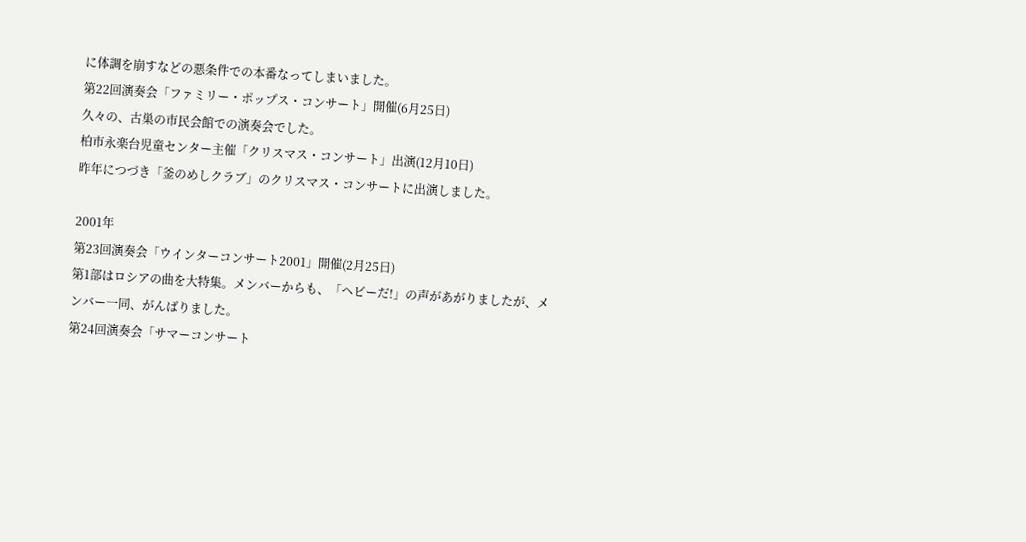に体調を崩すなどの悪条件での本番なってしまいました。
第22回演奏会「ファミリー・ポップス・コンサート」開催(6月25日)
久々の、古巣の市民会館での演奏会でした。
柏市永楽台児童センター主催「クリスマス・コンサート」出演(12月10日)
昨年につづき「釜のめしクラブ」のクリスマス・コンサートに出演しました。

2001年
第23回演奏会「ウインターコンサート2001」開催(2月25日)
第1部はロシアの曲を大特集。メンバーからも、「ヘビーだ!」の声があがりましたが、メンバー一同、がんばりました。
第24回演奏会「サマーコンサート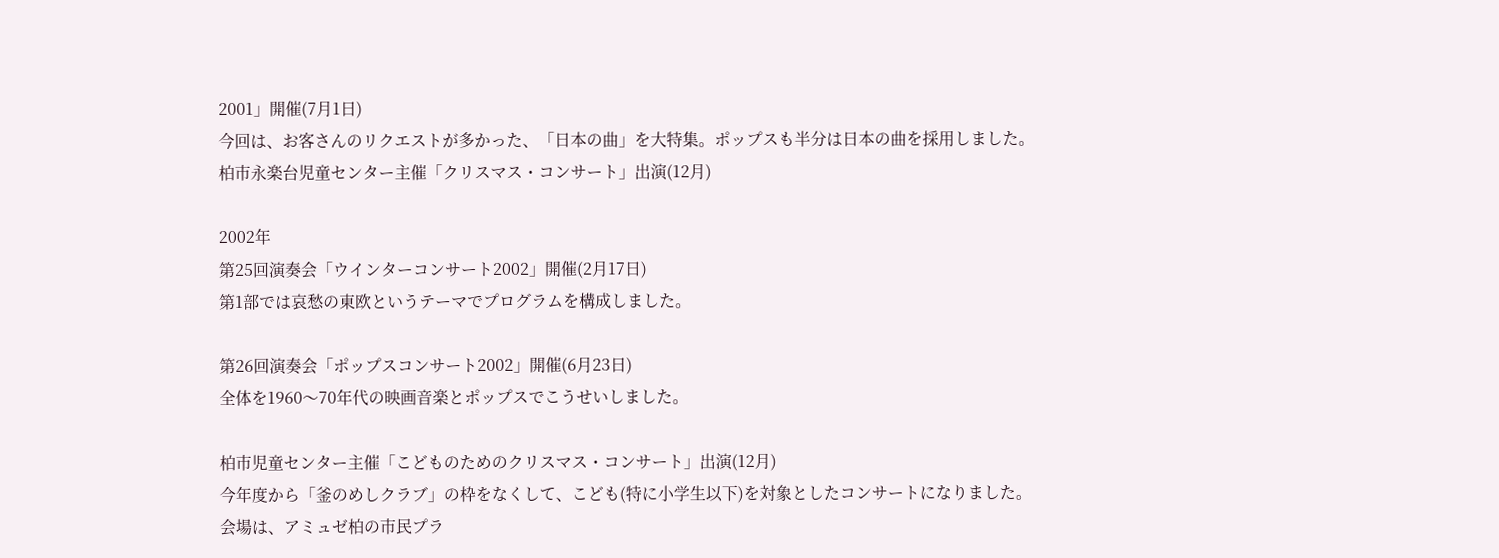2001」開催(7月1日)
今回は、お客さんのリクエストが多かった、「日本の曲」を大特集。ポップスも半分は日本の曲を採用しました。
柏市永楽台児童センター主催「クリスマス・コンサート」出演(12月)

2002年
第25回演奏会「ウインターコンサート2002」開催(2月17日)
第1部では哀愁の東欧というテーマでプログラムを構成しました。

第26回演奏会「ポップスコンサート2002」開催(6月23日)
全体を1960〜70年代の映画音楽とポップスでこうせいしました。

柏市児童センター主催「こどものためのクリスマス・コンサート」出演(12月)
今年度から「釜のめしクラブ」の枠をなくして、こども(特に小学生以下)を対象としたコンサートになりました。
会場は、アミュゼ柏の市民プラ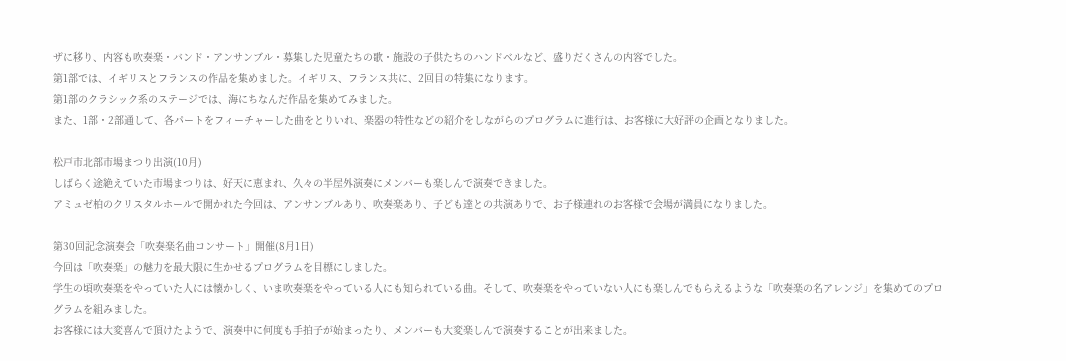ザに移り、内容も吹奏楽・バンド・アンサンブル・募集した児童たちの歌・施設の子供たちのハンドベルなど、盛りだくさんの内容でした。
第1部では、イギリスとフランスの作品を集めました。イギリス、フランス共に、2回目の特集になります。
第1部のクラシック系のステージでは、海にちなんだ作品を集めてみました。
また、1部・2部通して、各パートをフィーチャーした曲をとりいれ、楽器の特性などの紹介をしながらのプログラムに進行は、お客様に大好評の企画となりました。

松戸市北部市場まつり出演(10月)
しばらく途絶えていた市場まつりは、好天に恵まれ、久々の半屋外演奏にメンバーも楽しんで演奏できました。
アミュゼ柏のクリスタルホールで開かれた今回は、アンサンブルあり、吹奏楽あり、子ども達との共演ありで、お子様連れのお客様で会場が満員になりました。

第30回記念演奏会「吹奏楽名曲コンサート」開催(8月1日)
今回は「吹奏楽」の魅力を最大限に生かせるプログラムを目標にしました。
学生の頃吹奏楽をやっていた人には懐かしく、いま吹奏楽をやっている人にも知られている曲。そして、吹奏楽をやっていない人にも楽しんでもらえるような「吹奏楽の名アレンジ」を集めてのプログラムを組みました。
お客様には大変喜んで頂けたようで、演奏中に何度も手拍子が始まったり、メンバーも大変楽しんで演奏することが出来ました。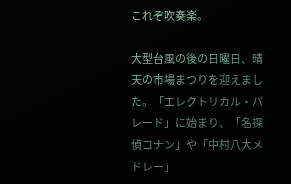これぞ吹奏楽。

大型台風の後の日曜日、晴天の市場まつりを迎えました。「エレクトリカル・パレード」に始まり、「名探偵コナン」や「中村八大メドレー」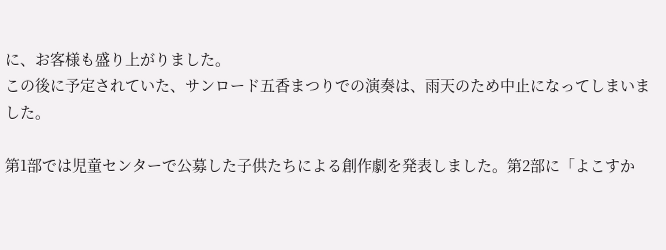に、お客様も盛り上がりました。
この後に予定されていた、サンロード五香まつりでの演奏は、雨天のため中止になってしまいました。

第1部では児童センターで公募した子供たちによる創作劇を発表しました。第2部に「よこすか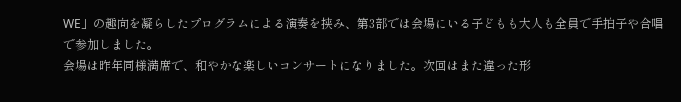WE」の趣向を凝らしたプログラムによる演奏を挟み、第3部では会場にいる子どもも大人も全員で手拍子や合唱で参加しました。
会場は昨年同様満席で、和やかな楽しいコンサートになりました。次回はまた違った形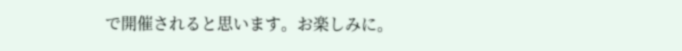で開催されると思います。お楽しみに。